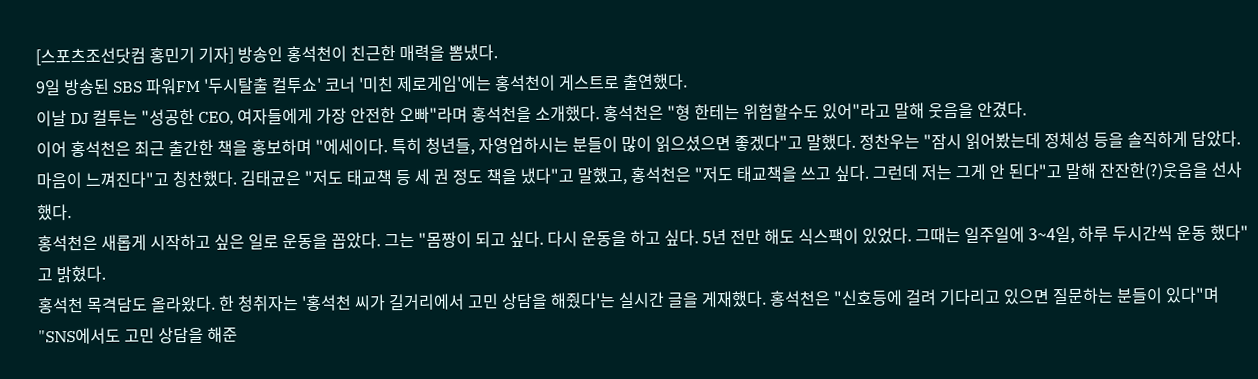[스포츠조선닷컴 홍민기 기자] 방송인 홍석천이 친근한 매력을 뽐냈다.
9일 방송된 SBS 파워FM '두시탈출 컬투쇼' 코너 '미친 제로게임'에는 홍석천이 게스트로 출연했다.
이날 DJ 컬투는 "성공한 CEO, 여자들에게 가장 안전한 오빠"라며 홍석천을 소개했다. 홍석천은 "형 한테는 위험할수도 있어"라고 말해 웃음을 안겼다.
이어 홍석천은 최근 출간한 책을 홍보하며 "에세이다. 특히 청년들, 자영업하시는 분들이 많이 읽으셨으면 좋겠다"고 말했다. 정찬우는 "잠시 읽어봤는데 정체성 등을 솔직하게 담았다. 마음이 느껴진다"고 칭찬했다. 김태균은 "저도 태교책 등 세 권 정도 책을 냈다"고 말했고, 홍석천은 "저도 태교책을 쓰고 싶다. 그런데 저는 그게 안 된다"고 말해 잔잔한(?)웃음을 선사했다.
홍석천은 새롭게 시작하고 싶은 일로 운동을 꼽았다. 그는 "몸짱이 되고 싶다. 다시 운동을 하고 싶다. 5년 전만 해도 식스팩이 있었다. 그때는 일주일에 3~4일, 하루 두시간씩 운동 했다"고 밝혔다.
홍석천 목격담도 올라왔다. 한 청취자는 '홍석천 씨가 길거리에서 고민 상담을 해줬다'는 실시간 글을 게재했다. 홍석천은 "신호등에 걸려 기다리고 있으면 질문하는 분들이 있다"며 "SNS에서도 고민 상담을 해준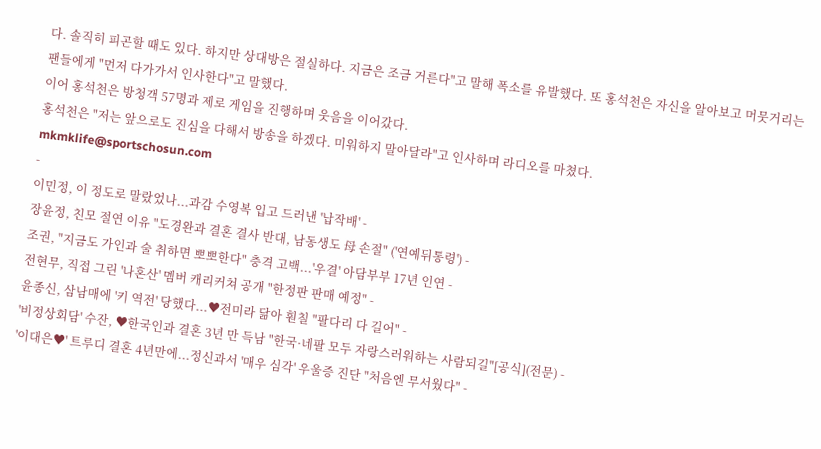다. 솔직히 피곤할 때도 있다. 하지만 상대방은 절실하다. 지금은 조금 거른다"고 말해 폭소를 유발했다. 또 홍석천은 자신을 알아보고 머뭇거리는 팬들에게 "먼저 다가가서 인사한다"고 말했다.
이어 홍석천은 방청객 57명과 제로 게임을 진행하며 웃음을 이어갔다.
홍석천은 "저는 앞으로도 진심을 다해서 방송을 하겠다. 미워하지 말아달라"고 인사하며 라디오를 마쳤다.
mkmklife@sportschosun.com
-
이민정, 이 정도로 말랐었나...과감 수영복 입고 드러낸 '납작배' -
장윤정, 친모 절연 이유 "도경완과 결혼 결사 반대, 남동생도 母 손절" ('연예뒤통령') -
조권, "지금도 가인과 술 취하면 뽀뽀한다" 충격 고백...'우결' 아담부부 17년 인연 -
전현무, 직접 그린 '나혼산' 멤버 캐리커쳐 공개 "한정판 판매 예정" -
윤종신, 삼남매에 '키 역전' 당했다...♥전미라 닮아 훤칠 "팔다리 다 길어" -
'비정상회담' 수잔, ♥한국인과 결혼 3년 만 득남 "한국·네팔 모두 자랑스러워하는 사람되길"[공식](전문) -
'이대은♥' 트루디 결혼 4년만에...정신과서 '매우 심각' 우울증 진단 "처음엔 무서웠다" -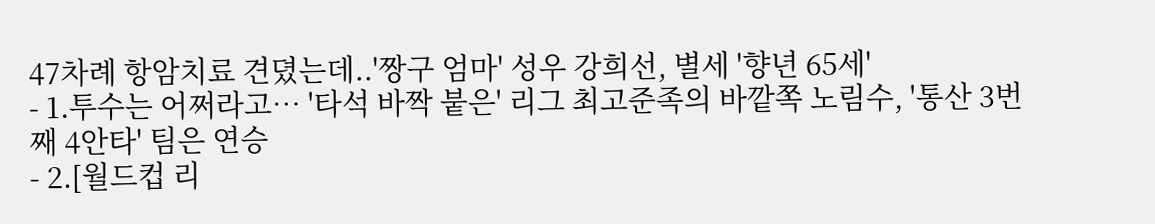47차례 항암치료 견뎠는데..'짱구 엄마' 성우 강희선, 별세 '향년 65세'
- 1.투수는 어쩌라고… '타석 바짝 붙은' 리그 최고준족의 바깥쪽 노림수, '통산 3번째 4안타' 팀은 연승
- 2.[월드컵 리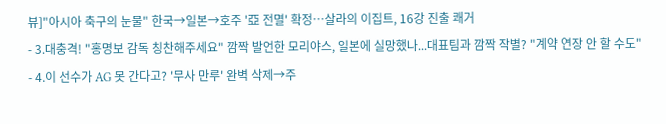뷰]"아시아 축구의 눈물" 한국→일본→호주 '亞 전멸' 확정…살라의 이집트, 16강 진출 쾌거
- 3.대충격! "홍명보 감독 칭찬해주세요" 깜짝 발언한 모리야스, 일본에 실망했나...대표팀과 깜짝 작별? "계약 연장 안 할 수도"
- 4.이 선수가 AG 못 간다고? '무사 만루' 완벽 삭제→주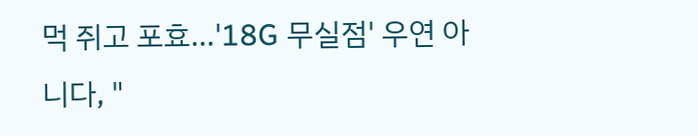먹 쥐고 포효…'18G 무실점' 우연 아니다, "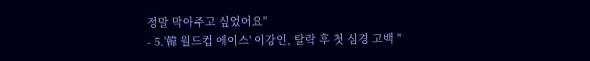정말 막아주고 싶었어요"
- 5.'韓 월드컵 에이스' 이강인, 탈락 후 첫 심경 고백 "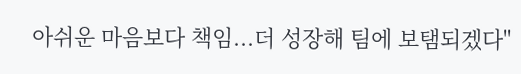아쉬운 마음보다 책임...더 성장해 팀에 보탬되겠다"